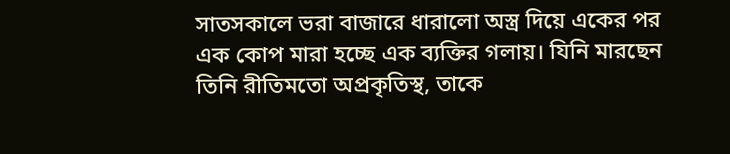সাতসকালে ভরা বাজারে ধারালো অস্ত্র দিয়ে একের পর এক কোপ মারা হচ্ছে এক ব্যক্তির গলায়। যিনি মারছেন তিনি রীতিমতো অপ্রকৃতিস্থ, তাকে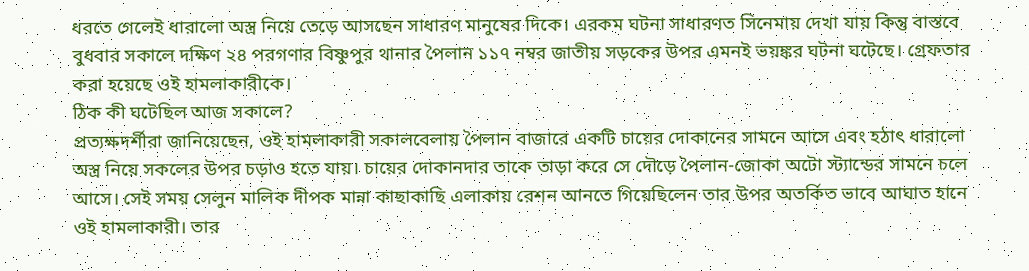ধরতে গেলেই ধারালো অস্ত্র নিয়ে তেড়ে আসছেন সাধারণ মানুষের দিকে। এরকম ঘটনা সাধারণত সিনেমায় দেখা যায় কিন্তু বাস্তবে বুধবার সকালে দক্ষিণ ২৪ পরগণার বিষ্ণুপুর থানার পৈলান ১১৭ নম্বর জাতীয় সড়কের উপর এমনই ভয়ঙ্কর ঘটনা ঘটেছে। গ্রেফতার করা হয়েছে ওই হামলাকারীকে।
ঠিক কী ঘটেছিল আজ সকালে?
প্রত্যক্ষদর্শীরা জানিয়েছেন, ওই হামলাকারী সকালবেলায় পৈলান বাজারে একটি চায়ের দোকানের সামনে আসে এবং হঠাৎ ধারালো অস্ত্র নিয়ে সকলের উপর চড়াও হতে যায়। চায়ের দোকানদার তাকে তাড়া করে সে দৌড়ে পৈলান-জোকা অটো স্ট্যান্ডের সামনে চলে আসে। সেই সময় সেলুন মালিক দীপক মান্না কাছাকাছি এলাকায় রেশন আনতে গিয়েছিলেন তার উপর অতর্কিত ভাবে আঘাত হানে ওই হামলাকারী। তার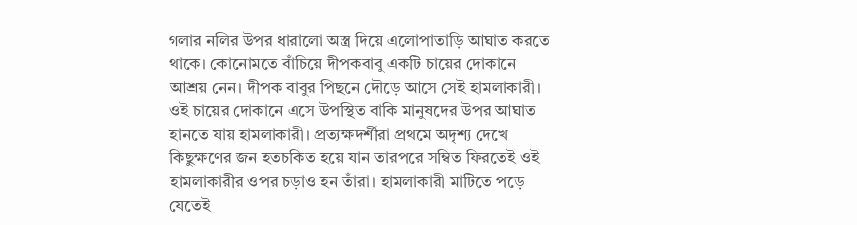গলার নলির উপর ধারালো অস্ত্র দিয়ে এলোপাতাড়ি আঘাত করতে থাকে। কোনোমতে বাঁচিয়ে দীপকবাবু একটি চায়ের দোকানে আশ্রয় নেন। দীপক বাবুর পিছনে দৌড়ে আসে সেই হামলাকারী। ওই চায়ের দোকানে এসে উপস্থিত বাকি মানুষদের উপর আঘাত হানতে যায় হামলাকারী। প্রত্যক্ষদর্শীরা প্রথমে অদৃশ্য দেখে কিছুক্ষণের জন হতচকিত হয়ে যান তারপরে সম্বিত ফিরতেই ওই হামলাকারীর ওপর চড়াও হন তাঁরা। হামলাকারী মাটিতে পড়ে যেতেই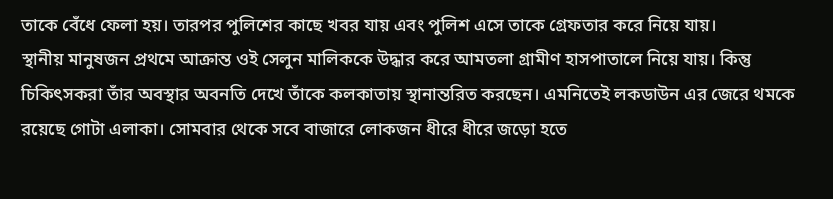তাকে বেঁধে ফেলা হয়। তারপর পুলিশের কাছে খবর যায় এবং পুলিশ এসে তাকে গ্রেফতার করে নিয়ে যায়।
স্থানীয় মানুষজন প্রথমে আক্রান্ত ওই সেলুন মালিককে উদ্ধার করে আমতলা গ্রামীণ হাসপাতালে নিয়ে যায়। কিন্তু চিকিৎসকরা তাঁর অবস্থার অবনতি দেখে তাঁকে কলকাতায় স্থানান্তরিত করছেন। এমনিতেই লকডাউন এর জেরে থমকে রয়েছে গোটা এলাকা। সোমবার থেকে সবে বাজারে লোকজন ধীরে ধীরে জড়ো হতে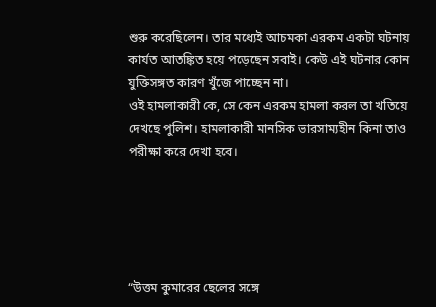শুরু করেছিলেন। তার মধ্যেই আচমকা এরকম একটা ঘটনায় কার্যত আতঙ্কিত হয়ে পড়েছেন সবাই। কেউ এই ঘটনার কোন যুক্তিসঙ্গত কারণ খুঁজে পাচ্ছেন না।
ওই হামলাকারী কে, সে কেন এরকম হামলা করল তা খতিয়ে দেখছে পুলিশ। হামলাকারী মানসিক ভারসাম্যহীন কিনা তাও পরীক্ষা করে দেখা হবে।





“উত্তম কুমারের ছেলের সঙ্গে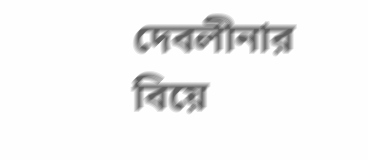দেবলীনার বিয়ে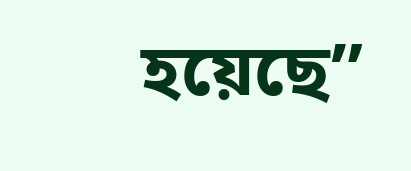হয়েছে”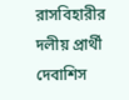রাসবিহারীর দলীয় প্রার্থী দেবাশিস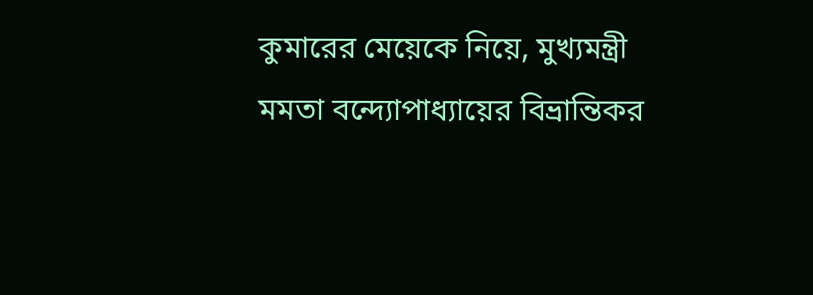কুমারের মেয়েকে নিয়ে, মুখ্যমন্ত্রী মমতা বন্দ্যোপাধ্যায়ের বিভ্রান্তিকর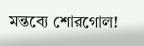মন্তব্যে শোরগোল!